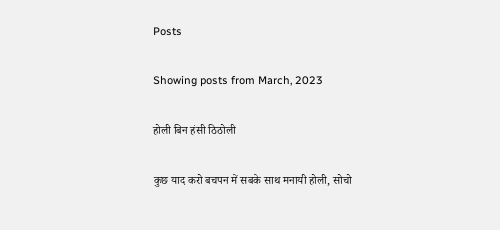Posts

Showing posts from March, 2023

होली बिन हंसी ठिठोली

कुछ याद करो बचपन में सबके साथ मनायी होली, सोचो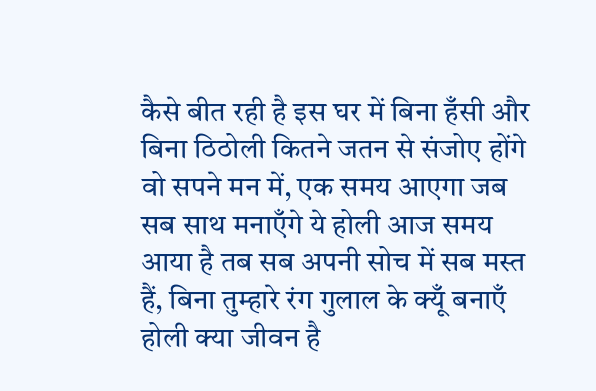कैसे बीत रही है इस घर में बिना हँसी और बिना ठिठोली कितने जतन से संजोए होंगे वो सपने मन में, एक समय आएगा जब सब साथ मनाएँगे ये होली आज समय आया है तब सब अपनी सोच में सब मस्त हैं, बिना तुम्हारे रंग गुलाल के क्यूँ बनाएँ होली क्या जीवन है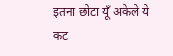इतना छोटा यूँ अकेले ये कट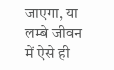जाएगा, या लम्बे जीवन में ऐसे ही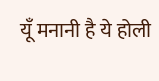यूँ मनानी है ये होली